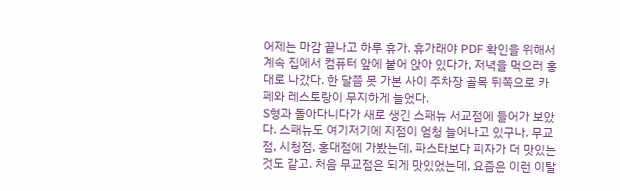어제는 마감 끝나고 하루 휴가. 휴가래야 PDF 확인을 위해서 계속 집에서 컴퓨터 앞에 붙어 앉아 있다가, 저녁을 먹으러 홍대로 나갔다. 한 달쯤 못 가본 사이 주차장 골목 뒤쪽으로 카페와 레스토랑이 무지하게 늘었다.
S형과 돌아다니다가 새로 생긴 스패뉴 서교점에 들어가 보았다. 스패뉴도 여기저기에 지점이 엄청 늘어나고 있구나. 무교점, 시청점, 홍대점에 가봤는데, 파스타보다 피자가 더 맛있는 것도 같고. 처음 무교점은 되게 맛있었는데, 요즘은 이런 이탈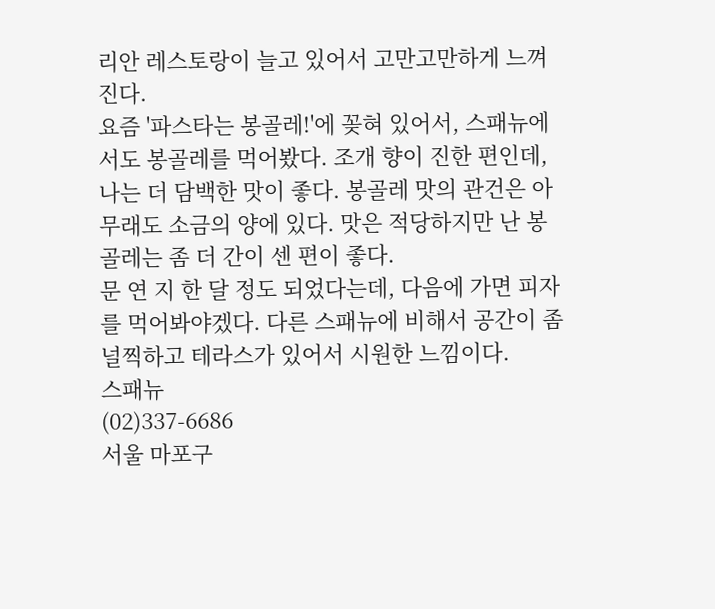리안 레스토랑이 늘고 있어서 고만고만하게 느껴진다.
요즘 '파스타는 봉골레!'에 꽂혀 있어서, 스패뉴에서도 봉골레를 먹어봤다. 조개 향이 진한 편인데, 나는 더 담백한 맛이 좋다. 봉골레 맛의 관건은 아무래도 소금의 양에 있다. 맛은 적당하지만 난 봉골레는 좀 더 간이 센 편이 좋다.
문 연 지 한 달 정도 되었다는데, 다음에 가면 피자를 먹어봐야겠다. 다른 스패뉴에 비해서 공간이 좀 널찍하고 테라스가 있어서 시원한 느낌이다.
스패뉴
(02)337-6686
서울 마포구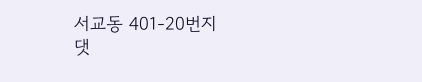서교동 401-20번지
댓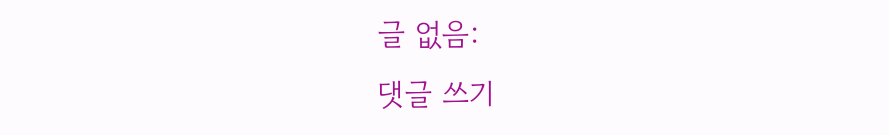글 없음:
댓글 쓰기